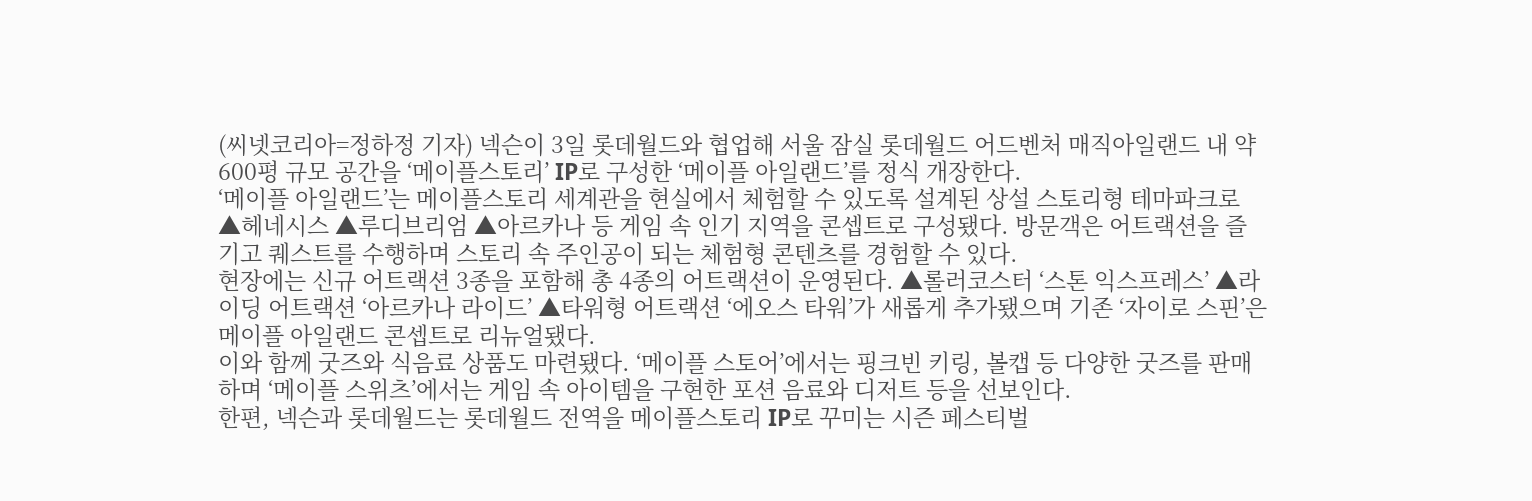(씨넷코리아=정하정 기자) 넥슨이 3일 롯데월드와 협업해 서울 잠실 롯데월드 어드벤처 매직아일랜드 내 약 600평 규모 공간을 ‘메이플스토리’ IP로 구성한 ‘메이플 아일랜드’를 정식 개장한다.
‘메이플 아일랜드’는 메이플스토리 세계관을 현실에서 체험할 수 있도록 설계된 상설 스토리형 테마파크로 ▲헤네시스 ▲루디브리엄 ▲아르카나 등 게임 속 인기 지역을 콘셉트로 구성됐다. 방문객은 어트랙션을 즐기고 퀘스트를 수행하며 스토리 속 주인공이 되는 체험형 콘텐츠를 경험할 수 있다.
현장에는 신규 어트랙션 3종을 포함해 총 4종의 어트랙션이 운영된다. ▲롤러코스터 ‘스톤 익스프레스’ ▲라이딩 어트랙션 ‘아르카나 라이드’ ▲타워형 어트랙션 ‘에오스 타워’가 새롭게 추가됐으며 기존 ‘자이로 스핀’은 메이플 아일랜드 콘셉트로 리뉴얼됐다.
이와 함께 굿즈와 식음료 상품도 마련됐다. ‘메이플 스토어’에서는 핑크빈 키링, 볼캡 등 다양한 굿즈를 판매하며 ‘메이플 스위츠’에서는 게임 속 아이템을 구현한 포션 음료와 디저트 등을 선보인다.
한편, 넥슨과 롯데월드는 롯데월드 전역을 메이플스토리 IP로 꾸미는 시즌 페스티벌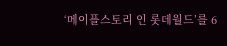‘메이플스토리 인 롯데월드’를 6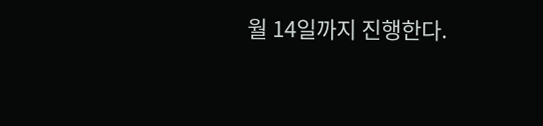월 14일까지 진행한다.